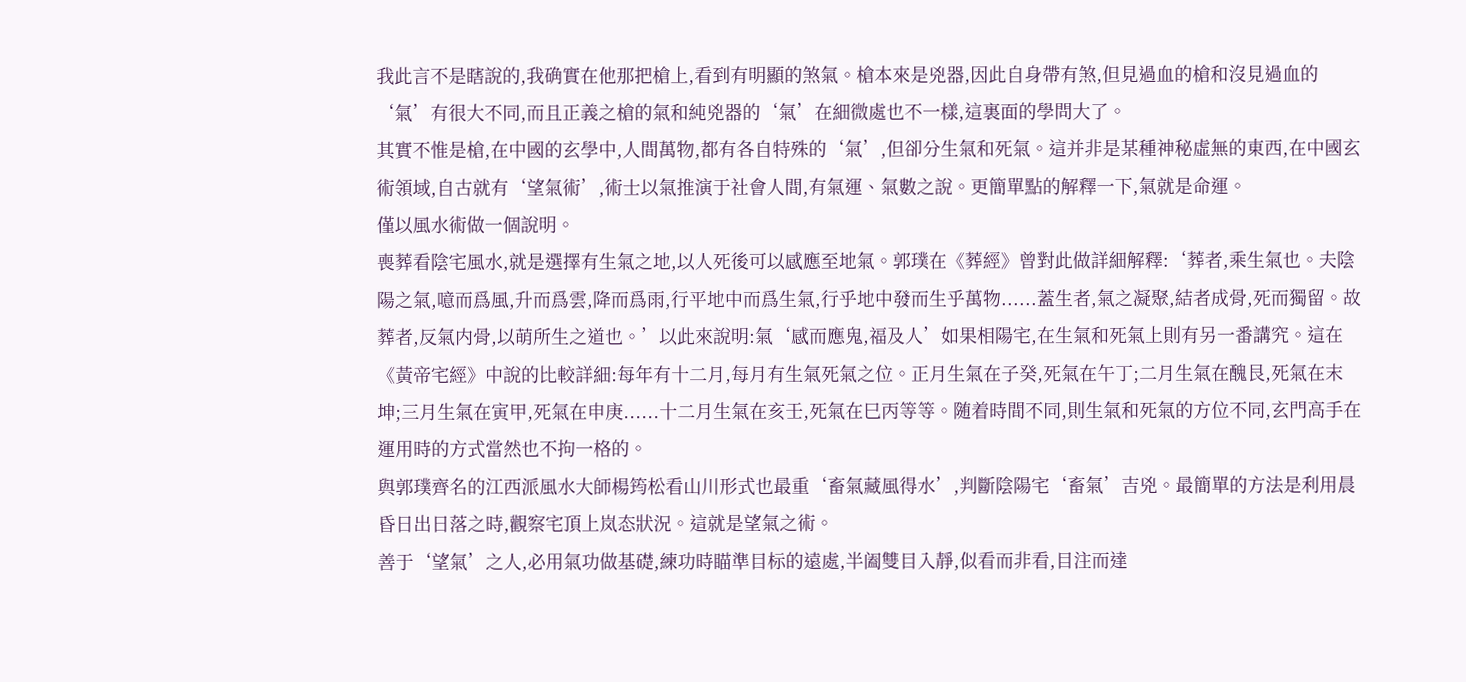我此言不是瞎說的,我确實在他那把槍上,看到有明顯的煞氣。槍本來是兇器,因此自身帶有煞,但見過血的槍和沒見過血的‘氣’有很大不同,而且正義之槍的氣和純兇器的‘氣’在細微處也不一樣,這裏面的學問大了。
其實不惟是槍,在中國的玄學中,人間萬物,都有各自特殊的‘氣’,但卻分生氣和死氣。這并非是某種神秘虛無的東西,在中國玄術領域,自古就有‘望氣術’,術士以氣推演于社會人間,有氣運、氣數之說。更簡單點的解釋一下,氣就是命運。
僅以風水術做一個說明。
喪葬看陰宅風水,就是選擇有生氣之地,以人死後可以感應至地氣。郭璞在《葬經》曾對此做詳細解釋:‘葬者,乘生氣也。夫陰陽之氣,噫而爲風,升而爲雲,降而爲雨,行平地中而爲生氣,行乎地中發而生乎萬物......蓋生者,氣之凝聚,結者成骨,死而獨留。故葬者,反氣内骨,以萌所生之道也。’以此來說明:氣‘感而應鬼,福及人’如果相陽宅,在生氣和死氣上則有另一番講究。這在《黃帝宅經》中說的比較詳細:每年有十二月,每月有生氣死氣之位。正月生氣在子癸,死氣在午丁;二月生氣在醜艮,死氣在末坤;三月生氣在寅甲,死氣在申庚......十二月生氣在亥壬,死氣在巳丙等等。随着時間不同,則生氣和死氣的方位不同,玄門高手在運用時的方式當然也不拘一格的。
與郭璞齊名的江西派風水大師楊筠松看山川形式也最重‘畜氣藏風得水’,判斷陰陽宅‘畜氣’吉兇。最簡單的方法是利用晨昏日出日落之時,觀察宅頂上岚态狀況。這就是望氣之術。
善于‘望氣’之人,必用氣功做基礎,練功時瞄準目标的遠處,半阖雙目入靜,似看而非看,目注而達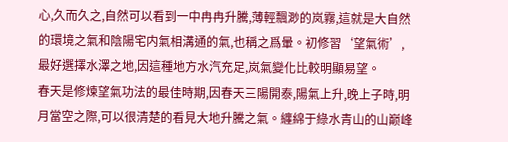心,久而久之,自然可以看到一中冉冉升騰,薄輕飄渺的岚霧,這就是大自然的環境之氣和陰陽宅内氣相溝通的氣,也稱之爲暈。初修習‘望氣術’,最好選擇水澤之地,因這種地方水汽充足,岚氣變化比較明顯易望。
春天是修煉望氣功法的最佳時期,因春天三陽開泰,陽氣上升,晚上子時,明月當空之際,可以很清楚的看見大地升騰之氣。纏綿于綠水青山的山巅峰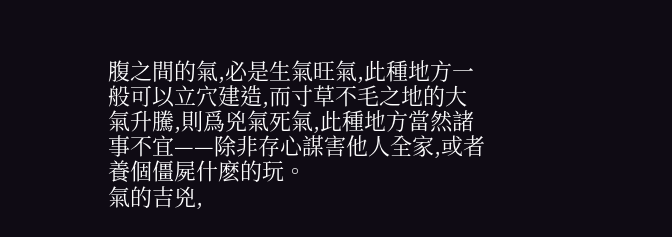腹之間的氣,必是生氣旺氣,此種地方一般可以立穴建造,而寸草不毛之地的大氣升騰,則爲兇氣死氣,此種地方當然諸事不宜——除非存心謀害他人全家,或者養個僵屍什麽的玩。
氣的吉兇,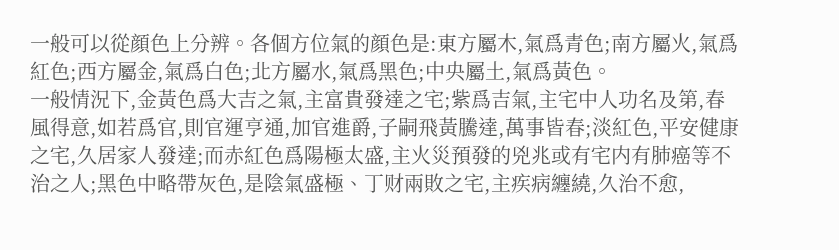一般可以從顔色上分辨。各個方位氣的顔色是:東方屬木,氣爲青色;南方屬火,氣爲紅色;西方屬金,氣爲白色;北方屬水,氣爲黑色;中央屬土,氣爲黃色。
一般情況下,金黃色爲大吉之氣,主富貴發達之宅;紫爲吉氣,主宅中人功名及第,春風得意,如若爲官,則官運亨通,加官進爵,子嗣飛黃騰達,萬事皆春;淡紅色,平安健康之宅,久居家人發達;而赤紅色爲陽極太盛,主火災預發的兇兆或有宅内有肺癌等不治之人;黑色中略帶灰色,是陰氣盛極、丁财兩敗之宅,主疾病纏繞,久治不愈,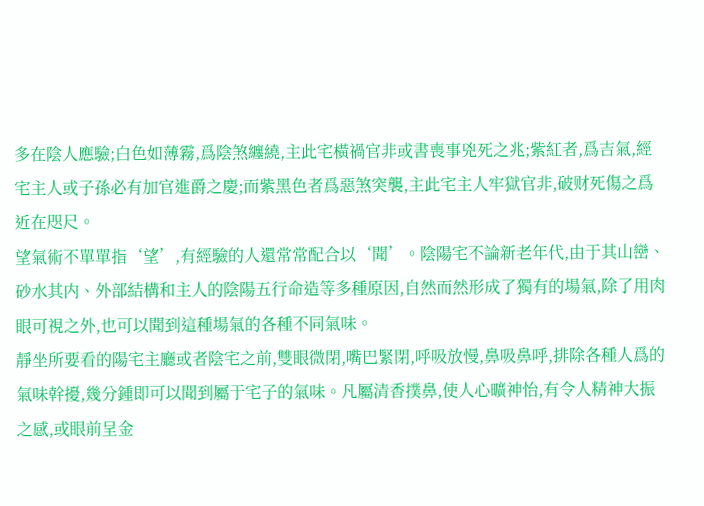多在陰人應驗;白色如薄霧,爲陰煞纏繞,主此宅橫禍官非或書喪事兇死之兆;紫紅者,爲吉氣,經宅主人或子孫必有加官進爵之慶;而紫黑色者爲惡煞突襲,主此宅主人牢獄官非,破财死傷之爲近在咫尺。
望氣術不單單指‘望’,有經驗的人還常常配合以‘聞’。陰陽宅不論新老年代,由于其山巒、砂水其内、外部結構和主人的陰陽五行命造等多種原因,自然而然形成了獨有的場氣,除了用肉眼可視之外,也可以聞到這種場氣的各種不同氣味。
靜坐所要看的陽宅主廳或者陰宅之前,雙眼微閉,嘴巴緊閉,呼吸放慢,鼻吸鼻呼,排除各種人爲的氣味幹擾,幾分鍾即可以聞到屬于宅子的氣味。凡屬清香撲鼻,使人心曠神怡,有令人精神大振之感,或眼前呈金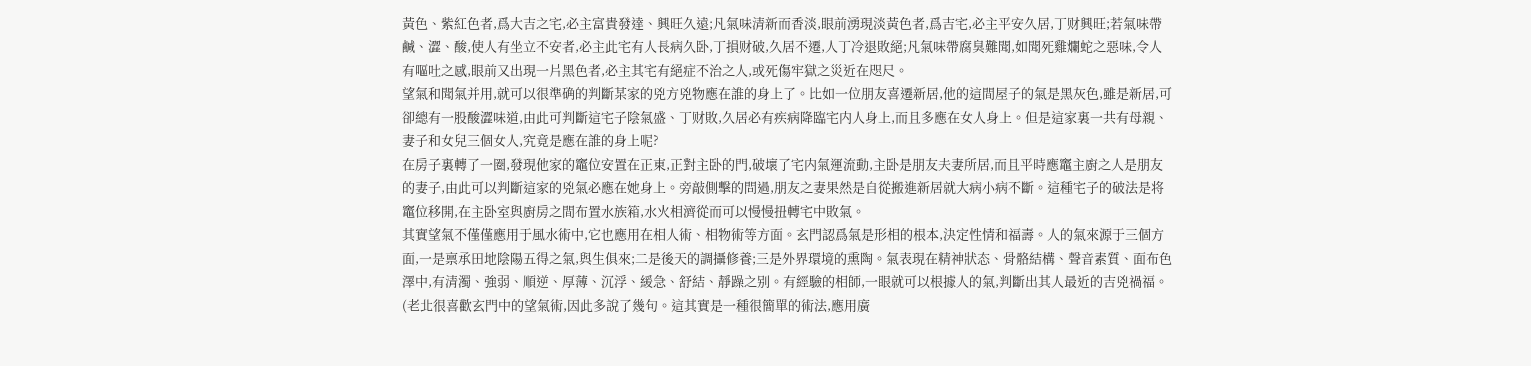黃色、紫紅色者,爲大吉之宅,必主富貴發達、興旺久遠;凡氣味清新而香淡,眼前湧現淡黃色者,爲吉宅,必主平安久居,丁财興旺;若氣味帶鹹、澀、酸,使人有坐立不安者,必主此宅有人長病久卧,丁損财破,久居不遷,人丁冷退敗絕;凡氣味帶腐臭難聞,如聞死雞爛蛇之惡味,令人有嘔吐之感,眼前又出現一片黑色者,必主其宅有絕症不治之人,或死傷牢獄之災近在咫尺。
望氣和聞氣并用,就可以很準确的判斷某家的兇方兇物應在誰的身上了。比如一位朋友喜遷新居,他的這間屋子的氣是黑灰色,雖是新居,可卻總有一股酸澀味道,由此可判斷這宅子陰氣盛、丁财敗,久居必有疾病降臨宅内人身上,而且多應在女人身上。但是這家裏一共有母親、妻子和女兒三個女人,究竟是應在誰的身上呢?
在房子裏轉了一圈,發現他家的竈位安置在正東,正對主卧的門,破壞了宅内氣運流動,主卧是朋友夫妻所居,而且平時應竈主廚之人是朋友的妻子,由此可以判斷這家的兇氣必應在她身上。旁敲側擊的問過,朋友之妻果然是自從搬進新居就大病小病不斷。這種宅子的破法是将竈位移開,在主卧室與廚房之間布置水族箱,水火相濟從而可以慢慢扭轉宅中敗氣。
其實望氣不僅僅應用于風水術中,它也應用在相人術、相物術等方面。玄門認爲氣是形相的根本,決定性情和福壽。人的氣來源于三個方面,一是禀承田地陰陽五得之氣,與生俱來;二是後天的調攝修養;三是外界環境的熏陶。氣表現在精神狀态、骨骼結構、聲音素質、面布色澤中,有清濁、強弱、順逆、厚薄、沉浮、緩急、舒結、靜躁之别。有經驗的相師,一眼就可以根據人的氣,判斷出其人最近的吉兇禍福。
(老北很喜歡玄門中的望氣術,因此多說了幾句。這其實是一種很簡單的術法,應用廣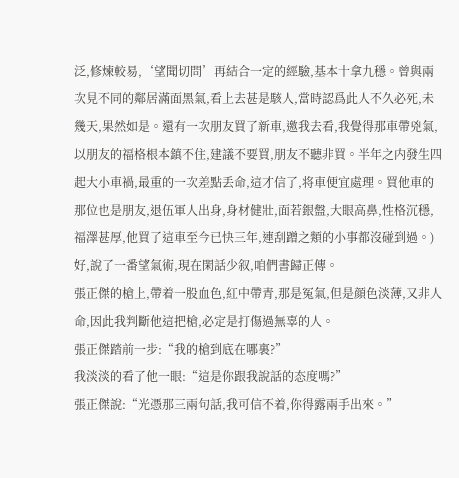泛,修煉較易,‘望聞切問’再結合一定的經驗,基本十拿九穩。曾與兩次見不同的鄰居滿面黑氣,看上去甚是駭人,當時認爲此人不久必死,未幾天,果然如是。還有一次朋友買了新車,邀我去看,我覺得那車帶兇氣,以朋友的福格根本鎮不住,建議不要買,朋友不聽非買。半年之内發生四起大小車禍,最重的一次差點丢命,這才信了,将車便宜處理。買他車的那位也是朋友,退伍軍人出身,身材健壯,面若銀盤,大眼高鼻,性格沉穩,福澤甚厚,他買了這車至今已快三年,連刮蹭之類的小事都沒碰到過。)
好,說了一番望氣術,現在閑話少叙,咱們書歸正傳。
張正傑的槍上,帶着一股血色,紅中帶青,那是冤氣,但是顔色淡薄,又非人命,因此我判斷他這把槍,必定是打傷過無辜的人。
張正傑踏前一步:“我的槍到底在哪裏?”
我淡淡的看了他一眼:“這是你跟我說話的态度嗎?”
張正傑說:“光憑那三兩句話,我可信不着,你得露兩手出來。”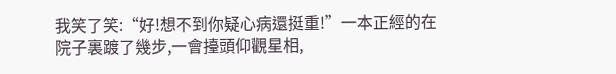我笑了笑:“好!想不到你疑心病還挺重!”一本正經的在院子裏踱了幾步,一會擡頭仰觀星相,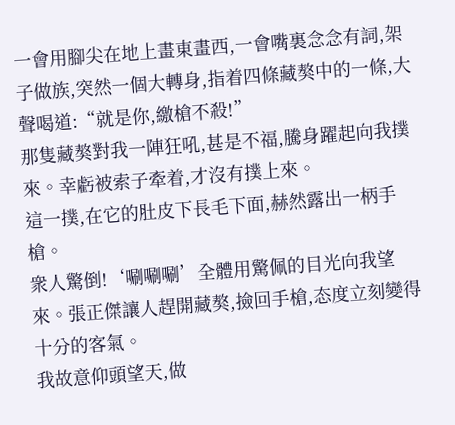一會用腳尖在地上畫東畫西,一會嘴裏念念有詞,架子做族,突然一個大轉身,指着四條藏獒中的一條,大聲喝道:“就是你,繳槍不殺!”
那隻藏獒對我一陣狂吼,甚是不福,騰身躍起向我撲來。幸虧被索子牽着,才沒有撲上來。
這一撲,在它的肚皮下長毛下面,赫然露出一柄手槍。
衆人驚倒!‘唰唰唰’全體用驚佩的目光向我望來。張正傑讓人趕開藏獒,撿回手槍,态度立刻變得十分的客氣。
我故意仰頭望天,做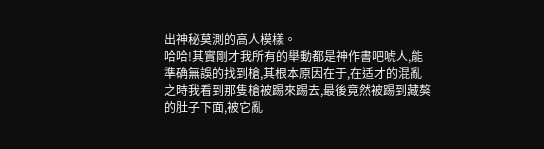出神秘莫測的高人模樣。
哈哈!其實剛才我所有的舉動都是神作書吧唬人,能準确無誤的找到槍,其根本原因在于,在适才的混亂之時我看到那隻槍被踢來踢去,最後竟然被踢到藏獒的肚子下面,被它亂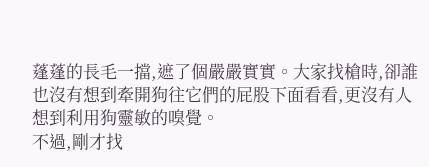蓬蓬的長毛一擋,遮了個嚴嚴實實。大家找槍時,卻誰也沒有想到牽開狗往它們的屁股下面看看,更沒有人想到利用狗靈敏的嗅覺。
不過,剛才找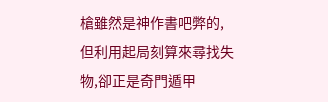槍雖然是神作書吧弊的,但利用起局刻算來尋找失物,卻正是奇門遁甲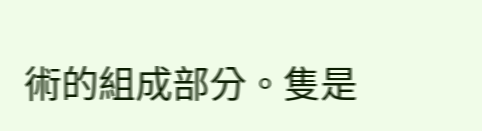術的組成部分。隻是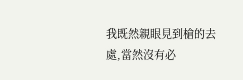我既然親眼見到槍的去處,當然沒有必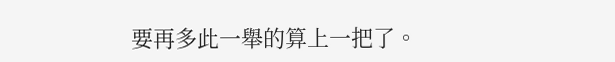要再多此一舉的算上一把了。